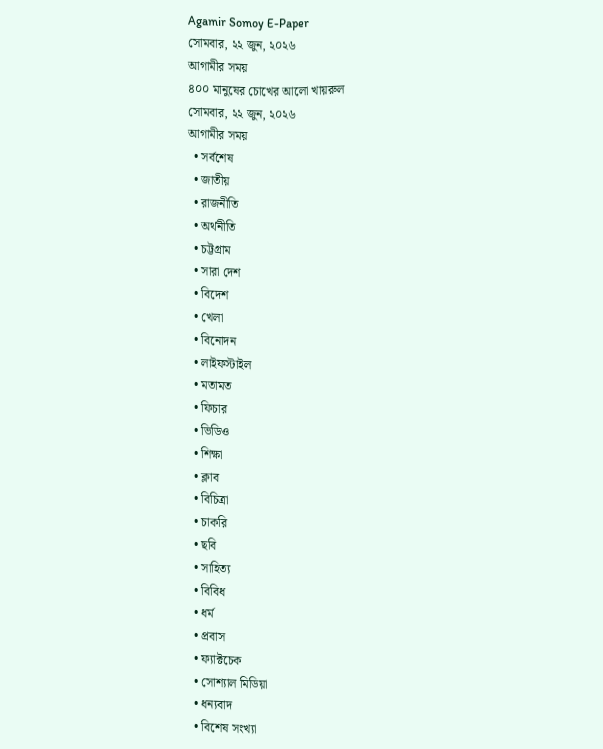Agamir Somoy E-Paper
সোমবার, ২২ জুন, ২০২৬
আগামীর সময়
৪০০ মানুষের চোখের আলো খায়রুল
সোমবার, ২২ জুন, ২০২৬
আগামীর সময়
  • সর্বশেষ
  • জাতীয়
  • রাজনীতি
  • অর্থনীতি
  • চট্টগ্রাম
  • সারা দেশ
  • বিদেশ
  • খেলা
  • বিনোদন
  • লাইফস্টাইল
  • মতামত
  • ফিচার
  • ভিডিও
  • শিক্ষা
  • ক্লাব
  • বিচিত্রা
  • চাকরি
  • ছবি
  • সাহিত্য
  • বিবিধ
  • ধর্ম
  • প্রবাস
  • ফ্যাক্টচেক
  • সোশ্যাল মিডিয়া
  • ধন্যবাদ
  • বিশেষ সংখ্যা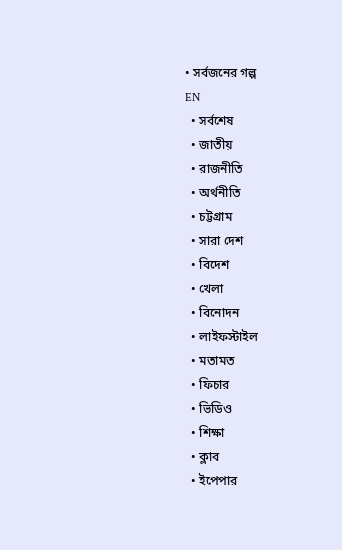• সর্বজনের গল্প
EN
  • সর্বশেষ
  • জাতীয়
  • রাজনীতি
  • অর্থনীতি
  • চট্টগ্রাম
  • সারা দেশ
  • বিদেশ
  • খেলা
  • বিনোদন
  • লাইফস্টাইল
  • মতামত
  • ফিচার
  • ভিডিও
  • শিক্ষা
  • ক্লাব
  • ইপেপার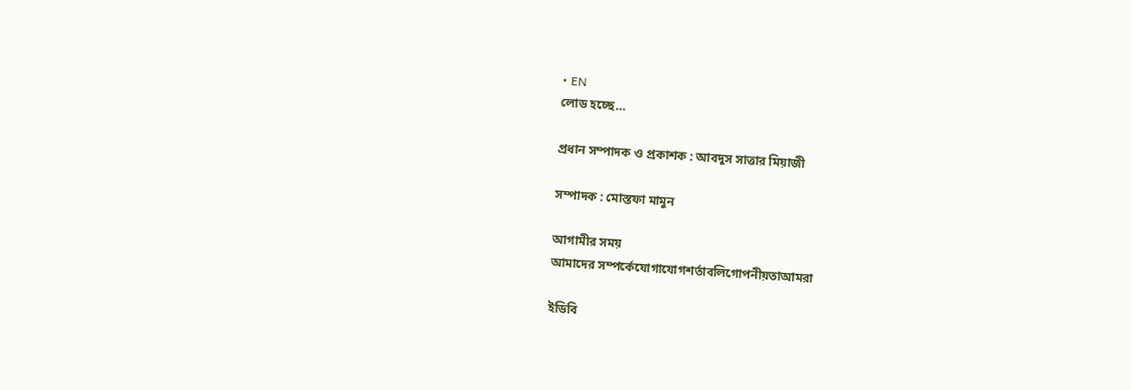• EN
লোড হচ্ছে…

প্রধান সম্পাদক ও প্রকাশক : আবদুস সাত্তার মিয়াজী

সম্পাদক : মোস্তফা মামুন

আগামীর সময়
আমাদের সম্পর্কেযোগাযোগশর্তাবলিগোপনীয়তাআমরা

ইডিবি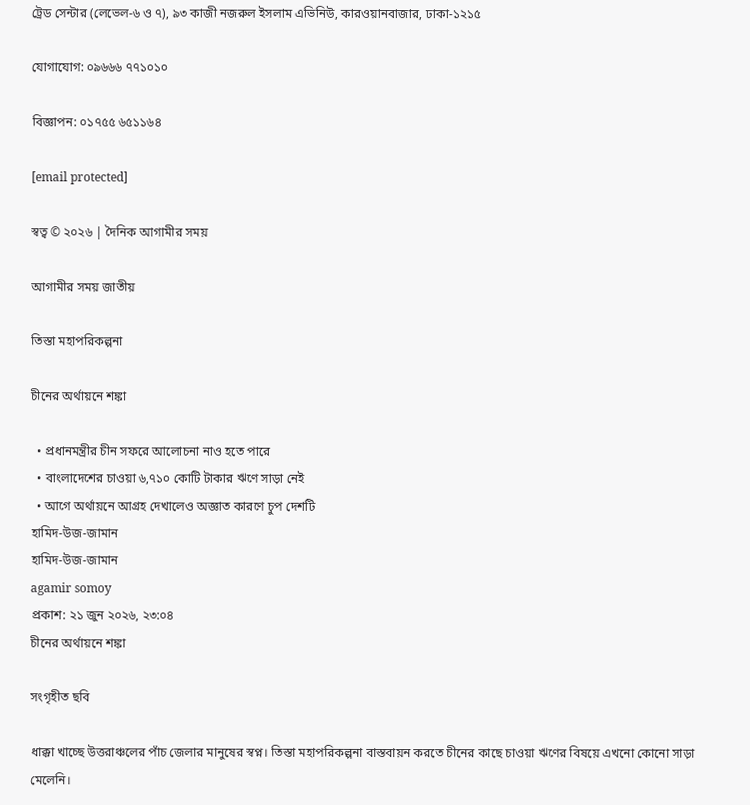ট্রেড সেন্টার (লেভেল-৬ ও ৭), ৯৩ কাজী নজরুল ইসলাম এভিনিউ, কারওয়ানবাজার, ঢাকা-১২১৫

যোগাযোগ: ০৯৬৬৬ ৭৭১০১০

বিজ্ঞাপন: ০১৭৫৫ ৬৫১১৬৪

[email protected]

স্বত্ব © ২০২৬ | দৈনিক আগামীর সময়

আগামীর সময় জাতীয়

তিস্তা মহাপরিকল্পনা

চীনের অর্থায়নে শঙ্কা

  • প্রধানমন্ত্রীর চীন সফরে আলোচনা নাও হতে পারে
  • বাংলাদেশের চাওয়া ৬,৭১০ কোটি টাকার ঋণে সাড়া নেই
  • আগে অর্থায়নে আগ্রহ দেখালেও অজ্ঞাত কারণে চুপ দেশটি
হামিদ-উজ-জামান
হামিদ-উজ-জামান
agamir somoy
প্রকাশ: ২১ জুন ২০২৬, ২৩:০৪
চীনের অর্থায়নে শঙ্কা

সংগৃহীত ছবি

ধাক্কা খাচ্ছে উত্তরাঞ্চলের পাঁচ জেলার মানুষের স্বপ্ন। তিস্তা মহাপরিকল্পনা বাস্তবায়ন করতে চীনের কাছে চাওয়া ঋণের বিষয়ে এখনো কোনো সাড়া মেলেনি।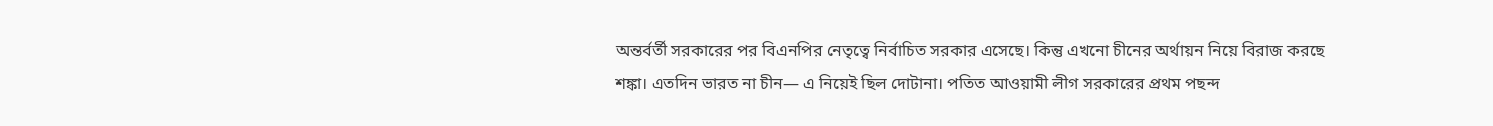অন্তর্বর্তী সরকারের পর বিএনপির নেতৃত্বে নির্বাচিত সরকার এসেছে। কিন্তু এখনো চীনের অর্থায়ন নিয়ে বিরাজ করছে শঙ্কা। এতদিন ভারত না চীন— এ নিয়েই ছিল দোটানা। পতিত আওয়ামী লীগ সরকারের প্রথম পছন্দ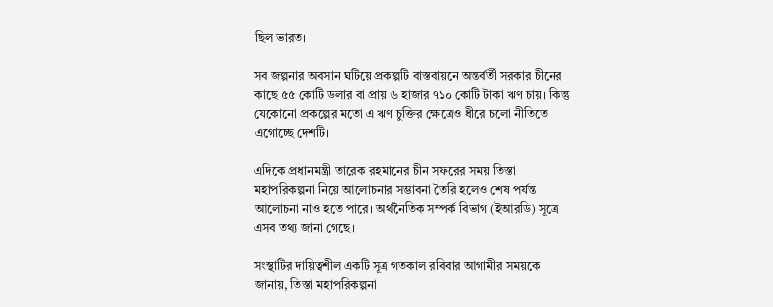ছিল ভারত।

সব জল্পনার অবসান ঘটিয়ে প্রকল্পটি বাস্তবায়নে অন্তর্বর্তী সরকার চীনের কাছে ৫৫ কোটি ডলার বা প্রায় ৬ হাজার ৭১০ কোটি টাকা ঋণ চায়। কিন্তু যেকোনো প্রকল্পের মতো এ ঋণ চুক্তির ক্ষেত্রেও ধীরে চলো নীতিতে এগোচ্ছে দেশটি।

এদিকে প্রধানমন্ত্রী তারেক রহমানের চীন সফরের সময় তিস্তা মহাপরিকল্পনা নিয়ে আলোচনার সম্ভাবনা তৈরি হলেও শেষ পর্যন্ত আলোচনা নাও হতে পারে। অর্থনৈতিক সম্পর্ক বিভাগ (ইআরডি) সূত্রে এসব তথ্য জানা গেছে।

সংস্থাটির দায়িত্বশীল একটি সূত্র গতকাল রবিবার আগামীর সময়কে জানায়, তিস্তা মহাপরিকল্পনা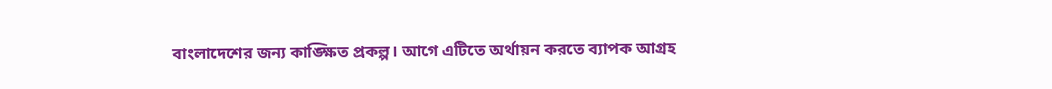বাংলাদেশের জন্য কাঙ্ক্ষিত প্রকল্প। আগে এটিতে অর্থায়ন করতে ব্যাপক আগ্রহ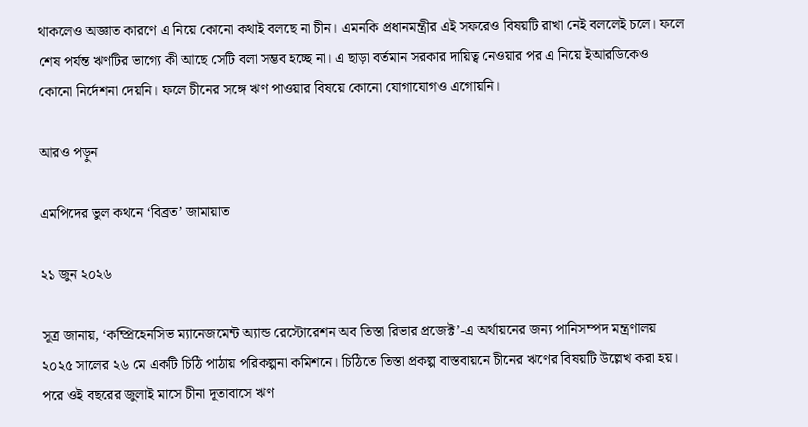থাকলেও অজ্ঞাত কারণে এ নিয়ে কোনো কথাই বলছে না চীন। এমনকি প্রধানমন্ত্রীর এই সফরেও বিষয়টি রাখা নেই বললেই চলে। ফলে শেষ পর্যন্ত ঋণটির ভাগ্যে কী আছে সেটি বলা সম্ভব হচ্ছে না। এ ছাড়া বর্তমান সরকার দায়িত্ব নেওয়ার পর এ নিয়ে ইআরডিকেও কোনো নির্দেশনা দেয়নি। ফলে চীনের সঙ্গে ঋণ পাওয়ার বিষয়ে কোনো যোগাযোগও এগোয়নি।

আরও পড়ুন

এমপিদের ভুল কথনে ‘বিব্রত’ জামায়াত

২১ জুন ২০২৬

সূত্র জানায়, ‘কম্প্রিহেনসিভ ম্যানেজমেন্ট অ্যান্ড রেস্টোরেশন অব তিস্তা রিভার প্রজেক্ট’-এ অর্থায়নের জন্য পানিসম্পদ মন্ত্রণালয় ২০২৫ সালের ২৬ মে একটি চিঠি পাঠায় পরিকল্পনা কমিশনে। চিঠিতে তিস্তা প্রকল্প বাস্তবায়নে চীনের ঋণের বিষয়টি উল্লেখ করা হয়। পরে ওই বছরের জুলাই মাসে চীনা দূতাবাসে ঋণ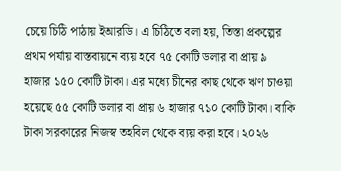চেয়ে চিঠি পাঠায় ইআরডি। এ চিঠিতে বলা হয়, তিস্তা প্রকল্পের প্রথম পর্যায় বাস্তবায়নে ব্যয় হবে ৭৫ কোটি ডলার বা প্রায় ৯ হাজার ১৫০ কোটি টাকা। এর মধ্যে চীনের কাছ থেকে ঋণ চাওয়া হয়েছে ৫৫ কোটি ডলার বা প্রায় ৬ হাজার ৭১০ কোটি টাকা। বাকি টাকা সরকারের নিজস্ব তহবিল থেকে ব্যয় করা হবে। ২০২৬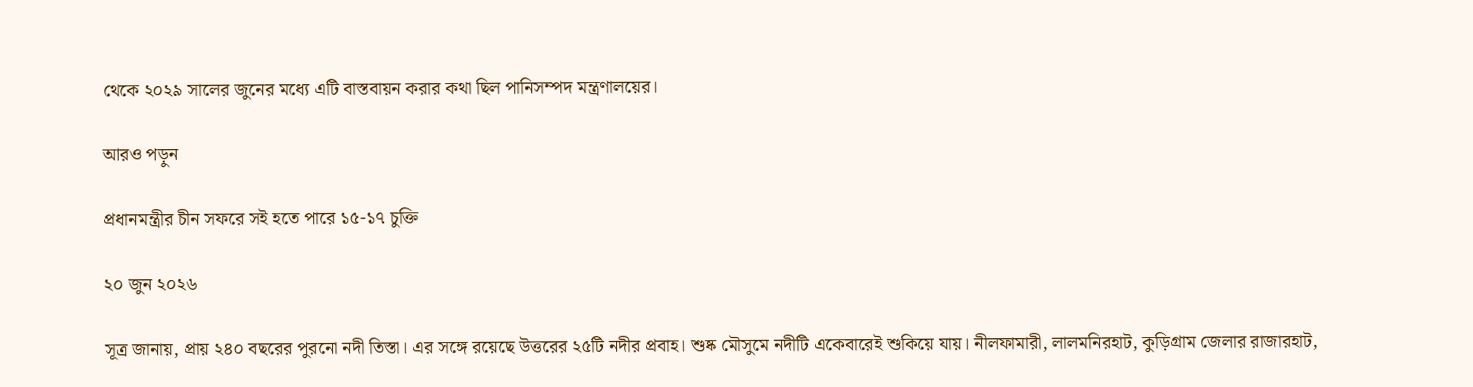থেকে ২০২৯ সালের জুনের মধ্যে এটি বাস্তবায়ন করার কথা ছিল পানিসম্পদ মন্ত্রণালয়ের।

আরও পড়ুন

প্রধানমন্ত্রীর চীন সফরে সই হতে পারে ১৫-১৭ চুক্তি

২০ জুন ২০২৬

সূত্র জানায়, প্রায় ২৪০ বছরের পুরনো নদী তিস্তা। এর সঙ্গে রয়েছে উত্তরের ২৫টি নদীর প্রবাহ। শুষ্ক মৌসুমে নদীটি একেবারেই শুকিয়ে যায়। নীলফামারী, লালমনিরহাট, কুড়িগ্রাম জেলার রাজারহাট,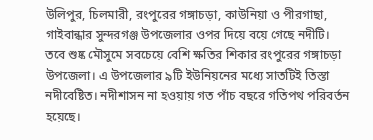উলিপুর, চিলমারী, রংপুরের গঙ্গাচড়া, কাউনিয়া ও পীরগাছা, গাইবান্ধার সুন্দরগঞ্জ উপজেলার ওপর দিয়ে বয়ে গেছে নদীটি। তবে শুষ্ক মৌসুমে সবচেয়ে বেশি ক্ষতির শিকার রংপুরের গঙ্গাচড়া উপজেলা। এ উপজেলার ৯টি ইউনিয়নের মধ্যে সাতটিই তিস্তা নদীবেষ্টিত। নদীশাসন না হওয়ায় গত পাঁচ বছরে গতিপথ পরিবর্তন হয়েছে।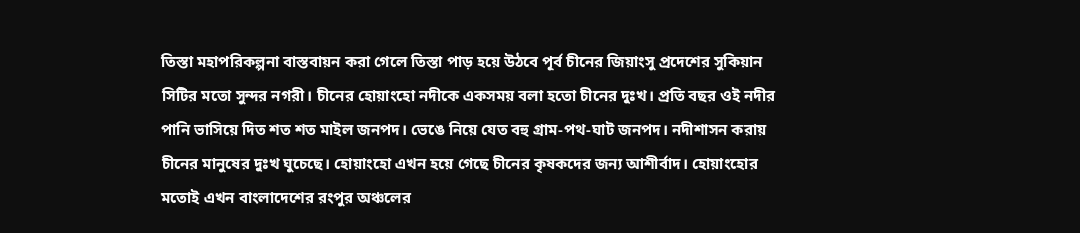তিস্তা মহাপরিকল্পনা বাস্তবায়ন করা গেলে তিস্তা পাড় হয়ে উঠবে পূর্ব চীনের জিয়াংসু প্রদেশের সুকিয়ান সিটির মতো সুন্দর নগরী। চীনের হোয়াংহো নদীকে একসময় বলা হতো চীনের দুঃখ। প্রতি বছর ওই নদীর পানি ভাসিয়ে দিত শত শত মাইল জনপদ। ভেঙে নিয়ে যেত বহু গ্রাম-পথ-ঘাট জনপদ। নদীশাসন করায় চীনের মানুষের দুঃখ ঘুচেছে। হোয়াংহো এখন হয়ে গেছে চীনের কৃষকদের জন্য আশীর্বাদ। হোয়াংহোর মতোই এখন বাংলাদেশের রংপুর অঞ্চলের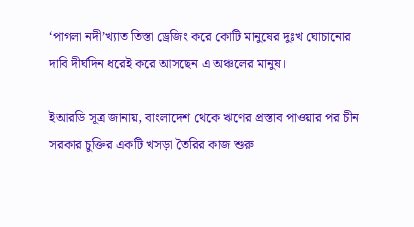‘পাগলা নদী’খ্যাত তিস্তা ড্রেজিং করে কোটি মানুষের দুঃখ ঘোচানোর দাবি দীর্ঘদিন ধরেই করে আসছেন এ অঞ্চলের মানুষ।

ইআরডি সূত্র জানায়, বাংলাদেশ থেকে ঋণের প্রস্তাব পাওয়ার পর চীন সরকার চুক্তির একটি খসড়া তৈরির কাজ শুরু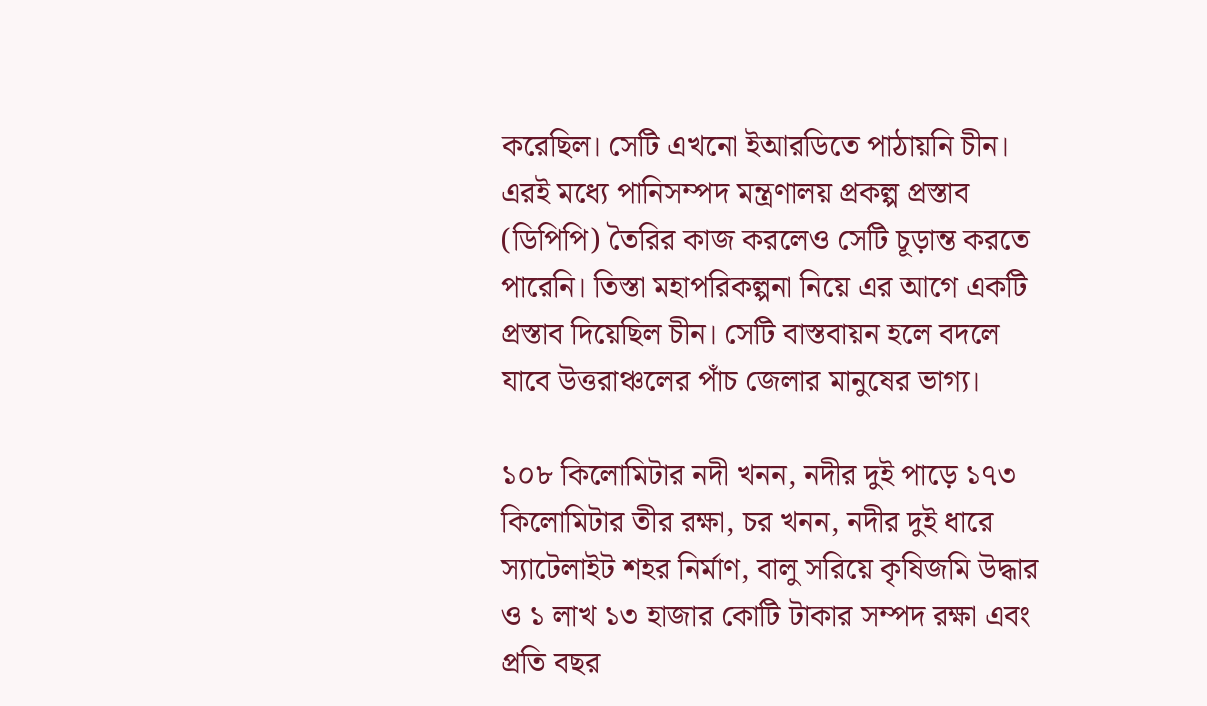করেছিল। সেটি এখনো ইআরডিতে পাঠায়নি চীন। এরই মধ্যে পানিসম্পদ মন্ত্রণালয় প্রকল্প প্রস্তাব (ডিপিপি) তৈরির কাজ করলেও সেটি চূড়ান্ত করতে পারেনি। তিস্তা মহাপরিকল্পনা নিয়ে এর আগে একটি প্রস্তাব দিয়েছিল চীন। সেটি বাস্তবায়ন হলে বদলে যাবে উত্তরাঞ্চলের পাঁচ জেলার মানুষের ভাগ্য।

১০৮ কিলোমিটার নদী খনন, নদীর দুই পাড়ে ১৭৩ কিলোমিটার তীর রক্ষা, চর খনন, নদীর দুই ধারে স্যাটেলাইট শহর নির্মাণ, বালু সরিয়ে কৃষিজমি উদ্ধার ও ১ লাখ ১৩ হাজার কোটি টাকার সম্পদ রক্ষা এবং প্রতি বছর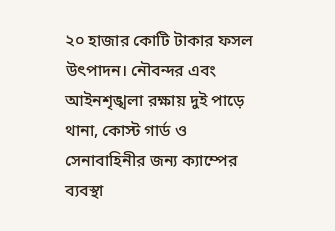২০ হাজার কোটি টাকার ফসল উৎপাদন। নৌবন্দর এবং আইনশৃঙ্খলা রক্ষায় দুই পাড়ে থানা, কোস্ট গার্ড ও সেনাবাহিনীর জন্য ক্যাম্পের ব্যবস্থা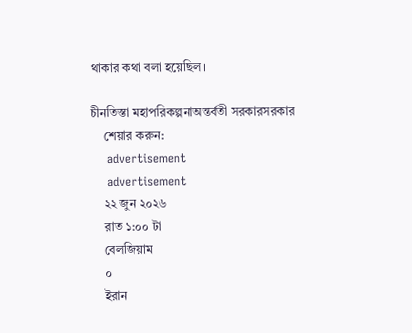থাকার কথা বলা হয়েছিল।

চীনতিস্তা মহাপরিকল্পনাঅন্তর্বতী সরকারসরকার
    শেয়ার করুন:
    advertisement
    advertisement
    ২২ জুন ২০২৬
    রাত ১:০০ টা
    বেলজিয়াম
    ০
    ইরান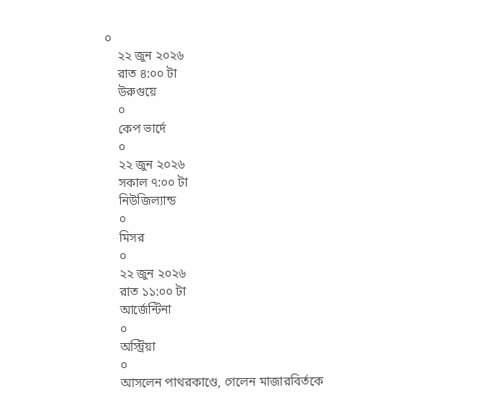০
    ২২ জুন ২০২৬
    রাত ৪:০০ টা
    উরুগুয়ে
    ০
    কেপ ভার্দে
    ০
    ২২ জুন ২০২৬
    সকাল ৭:০০ টা
    নিউজিল্যান্ড
    ০
    মিসর
    ০
    ২২ জুন ২০২৬
    রাত ১১:০০ টা
    আর্জেন্টিনা
    ০
    অস্ট্রিয়া
    ০
    আসলেন পাথরকাণ্ডে, গেলেন মাজারবির্তকে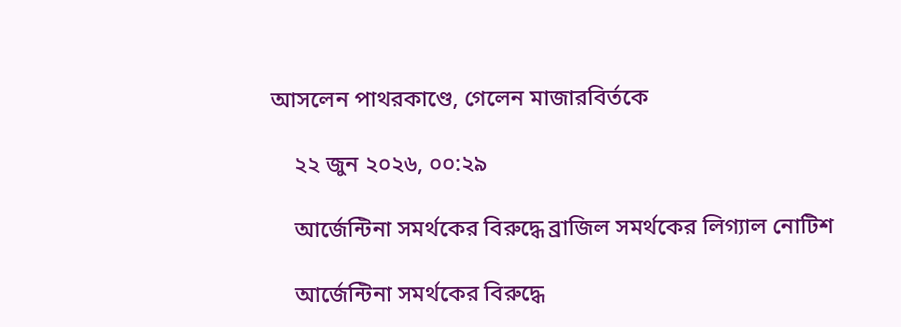আসলেন পাথরকাণ্ডে, গেলেন মাজারবির্তকে

    ২২ জুন ২০২৬, ০০:২৯

    আর্জেন্টিনা সমর্থকের বিরুদ্ধে ব্রাজিল সমর্থকের লিগ্যাল নোটিশ

    আর্জেন্টিনা সমর্থকের বিরুদ্ধে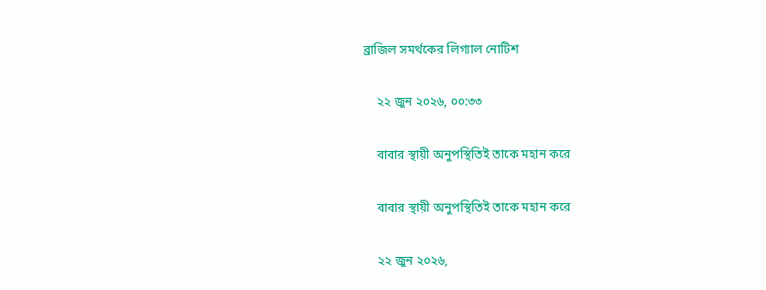ব্রাজিল সমর্থকের লিগ্যাল নোটিশ

    ২২ জুন ২০২৬, ০০:৩৩

    বাবার স্থায়ী অনুপস্থিতিই তাকে মহান করে

    বাবার স্থায়ী অনুপস্থিতিই তাকে মহান করে

    ২২ জুন ২০২৬,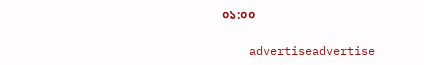০১:০০

    advertiseadvertise